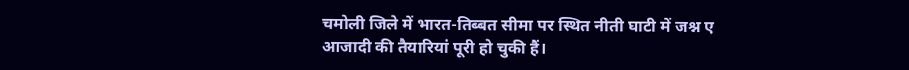चमोली जिले में भारत-तिब्बत सीमा पर स्थित नीती घाटी में जश्न ए आजादी की तैयारियां पूरी हो चुकी हैं।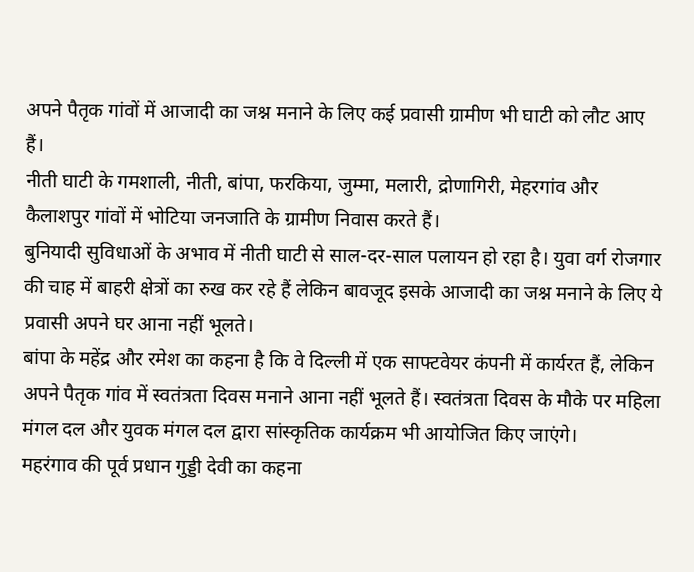अपने पैतृक गांवों में आजादी का जश्न मनाने के लिए कई प्रवासी ग्रामीण भी घाटी को लौट आए हैं।
नीती घाटी के गमशाली, नीती, बांपा, फरकिया, जुम्मा, मलारी, द्रोणागिरी, मेहरगांव और कैलाशपुर गांवों में भोटिया जनजाति के ग्रामीण निवास करते हैं।
बुनियादी सुविधाओं के अभाव में नीती घाटी से साल-दर-साल पलायन हो रहा है। युवा वर्ग रोजगार की चाह में बाहरी क्षेत्रों का रुख कर रहे हैं लेकिन बावजूद इसके आजादी का जश्न मनाने के लिए ये प्रवासी अपने घर आना नहीं भूलते।
बांपा के महेंद्र और रमेश का कहना है कि वे दिल्ली में एक साफ्टवेयर कंपनी में कार्यरत हैं, लेकिन अपने पैतृक गांव में स्वतंत्रता दिवस मनाने आना नहीं भूलते हैं। स्वतंत्रता दिवस के मौके पर महिला मंगल दल और युवक मंगल दल द्वारा सांस्कृतिक कार्यक्रम भी आयोजित किए जाएंगे।
महरंगाव की पूर्व प्रधान गुड्डी देवी का कहना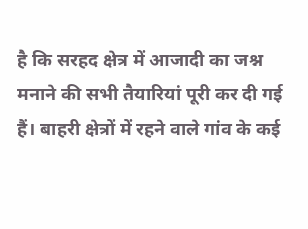है कि सरहद क्षेत्र में आजादी का जश्न मनाने की सभी तैयारियां पूरी कर दी गई हैं। बाहरी क्षेत्रों में रहने वाले गांव के कई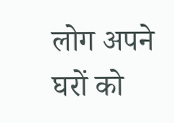लोग अपने घरों को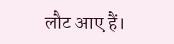लौट आए हैं।